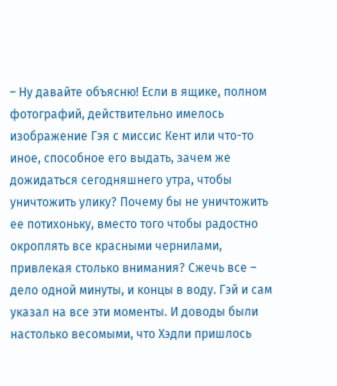– Ну давайте объясню! Если в ящике, полном фотографий, действительно имелось изображение Гэя с миссис Кент или что-то иное, способное его выдать, зачем же дожидаться сегодняшнего утра, чтобы уничтожить улику? Почему бы не уничтожить ее потихоньку, вместо того чтобы радостно окроплять все красными чернилами, привлекая столько внимания? Сжечь все – дело одной минуты, и концы в воду. Гэй и сам указал на все эти моменты. И доводы были настолько весомыми, что Хэдли пришлось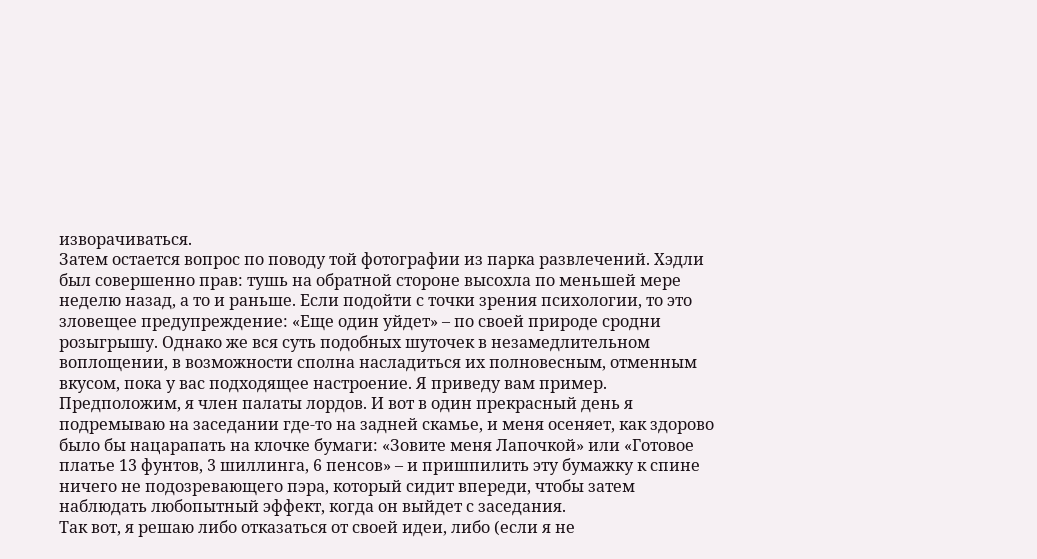изворачиваться.
Затем остается вопрос по поводу той фотографии из парка развлечений. Хэдли был совершенно прав: тушь на обратной стороне высохла по меньшей мере неделю назад, а то и раньше. Если подойти с точки зрения психологии, то это зловещее предупреждение: «Еще один уйдет» – по своей природе сродни розыгрышу. Однако же вся суть подобных шуточек в незамедлительном воплощении, в возможности сполна насладиться их полновесным, отменным вкусом, пока у вас подходящее настроение. Я приведу вам пример. Предположим, я член палаты лордов. И вот в один прекрасный день я подремываю на заседании где-то на задней скамье, и меня осеняет, как здорово было бы нацарапать на клочке бумаги: «Зовите меня Лапочкой» или «Готовое платье 13 фунтов, 3 шиллинга, 6 пенсов» – и пришпилить эту бумажку к спине ничего не подозревающего пэра, который сидит впереди, чтобы затем наблюдать любопытный эффект, когда он выйдет с заседания.
Так вот, я решаю либо отказаться от своей идеи, либо (если я не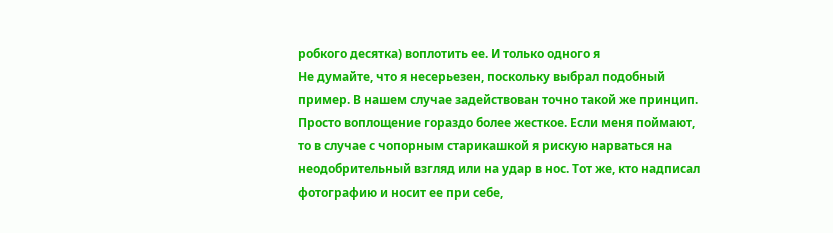робкого десятка) воплотить ее. И только одного я
Не думайте, что я несерьезен, поскольку выбрал подобный пример. В нашем случае задействован точно такой же принцип. Просто воплощение гораздо более жесткое. Если меня поймают, то в случае с чопорным старикашкой я рискую нарваться на неодобрительный взгляд или на удар в нос. Тот же, кто надписал фотографию и носит ее при себе,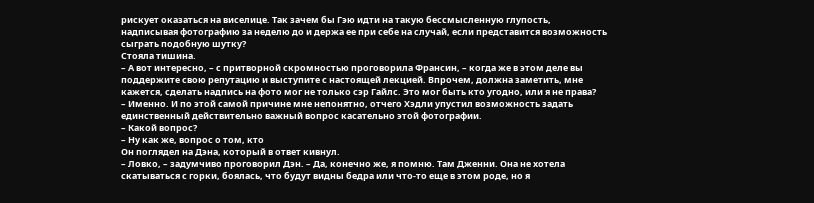рискует оказаться на виселице. Так зачем бы Гэю идти на такую бессмысленную глупость, надписывая фотографию за неделю до и держа ее при себе на случай, если представится возможность сыграть подобную шутку?
Стояла тишина.
– А вот интересно, – с притворной скромностью проговорила Франсин, – когда же в этом деле вы поддержите свою репутацию и выступите с настоящей лекцией. Впрочем, должна заметить, мне кажется, сделать надпись на фото мог не только сэр Гайлс. Это мог быть кто угодно, или я не права?
– Именно. И по этой самой причине мне непонятно, отчего Хэдли упустил возможность задать единственный действительно важный вопрос касательно этой фотографии.
– Какой вопрос?
– Ну как же, вопрос о том, кто
Он поглядел на Дэна, который в ответ кивнул.
– Ловко, – задумчиво проговорил Дэн. – Да, конечно же, я помню. Там Дженни. Она не хотела скатываться с горки, боялась, что будут видны бедра или что-то еще в этом роде, но я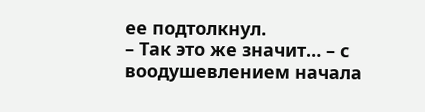ее подтолкнул.
– Так это же значит… – с воодушевлением начала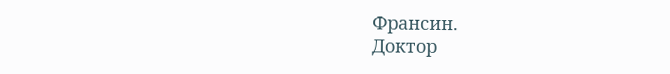Франсин.
Доктор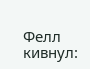Фелл кивнул: